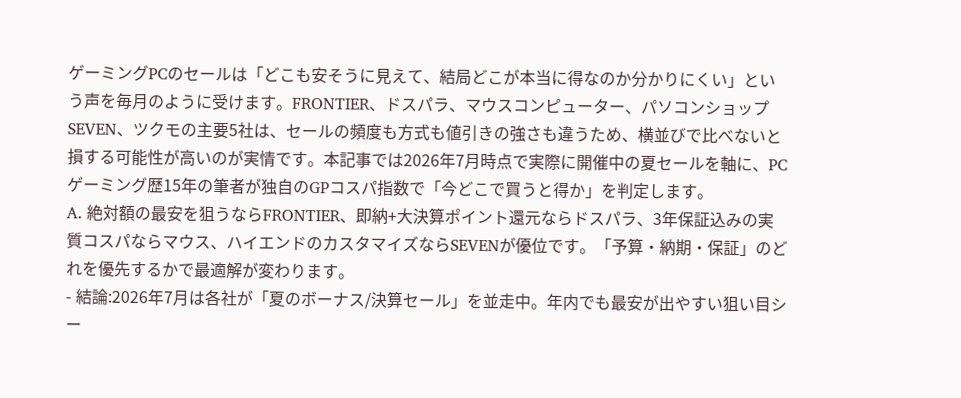ゲーミングPCのセールは「どこも安そうに見えて、結局どこが本当に得なのか分かりにくい」という声を毎月のように受けます。FRONTIER、ドスパラ、マウスコンピューター、パソコンショップSEVEN、ツクモの主要5社は、セールの頻度も方式も値引きの強さも違うため、横並びで比べないと損する可能性が高いのが実情です。本記事では2026年7月時点で実際に開催中の夏セールを軸に、PCゲーミング歴15年の筆者が独自のGPコスパ指数で「今どこで買うと得か」を判定します。
A. 絶対額の最安を狙うならFRONTIER、即納+大決算ポイント還元ならドスパラ、3年保証込みの実質コスパならマウス、ハイエンドのカスタマイズならSEVENが優位です。「予算・納期・保証」のどれを優先するかで最適解が変わります。
- 結論:2026年7月は各社が「夏のボーナス/決算セール」を並走中。年内でも最安が出やすい狙い目シー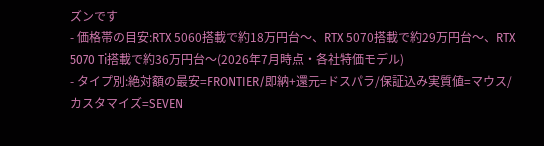ズンです
- 価格帯の目安:RTX 5060搭載で約18万円台〜、RTX 5070搭載で約29万円台〜、RTX 5070 Ti搭載で約36万円台〜(2026年7月時点・各社特価モデル)
- タイプ別:絶対額の最安=FRONTIER/即納+還元=ドスパラ/保証込み実質値=マウス/カスタマイズ=SEVEN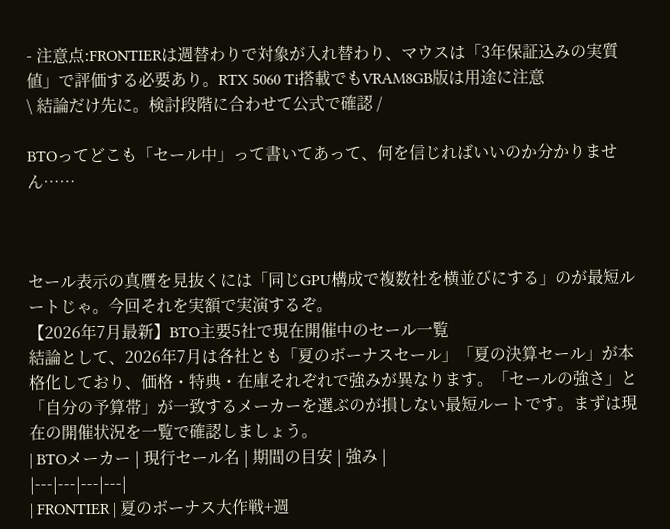- 注意点:FRONTIERは週替わりで対象が入れ替わり、マウスは「3年保証込みの実質値」で評価する必要あり。RTX 5060 Ti搭載でもVRAM8GB版は用途に注意
\ 結論だけ先に。検討段階に合わせて公式で確認 /

BTOってどこも「セール中」って書いてあって、何を信じればいいのか分かりません……



セール表示の真贋を見抜くには「同じGPU構成で複数社を横並びにする」のが最短ルートじゃ。今回それを実額で実演するぞ。
【2026年7月最新】BTO主要5社で現在開催中のセール一覧
結論として、2026年7月は各社とも「夏のボーナスセール」「夏の決算セール」が本格化しており、価格・特典・在庫それぞれで強みが異なります。「セールの強さ」と「自分の予算帯」が一致するメーカーを選ぶのが損しない最短ルートです。まずは現在の開催状況を一覧で確認しましょう。
| BTOメーカー | 現行セール名 | 期間の目安 | 強み |
|---|---|---|---|
| FRONTIER | 夏のボーナス大作戦+週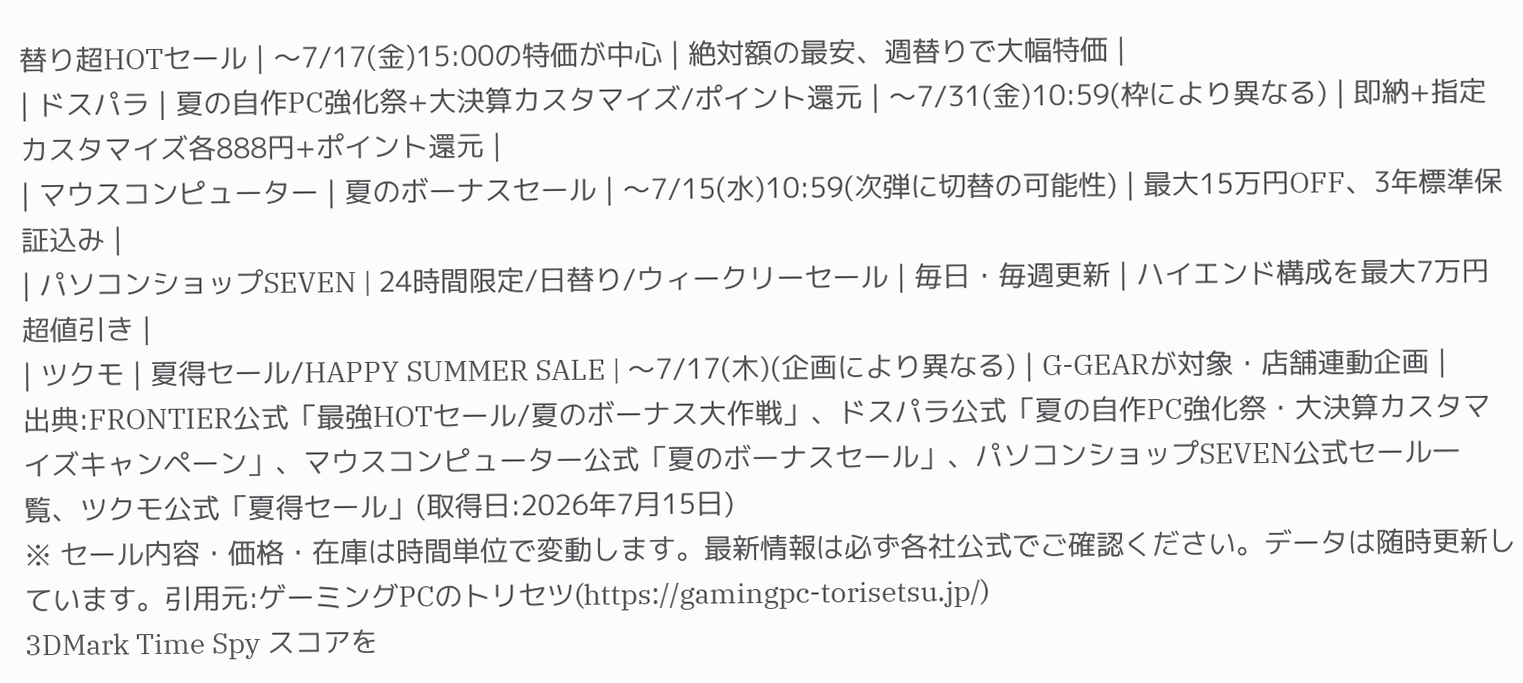替り超HOTセール | 〜7/17(金)15:00の特価が中心 | 絶対額の最安、週替りで大幅特価 |
| ドスパラ | 夏の自作PC強化祭+大決算カスタマイズ/ポイント還元 | 〜7/31(金)10:59(枠により異なる) | 即納+指定カスタマイズ各888円+ポイント還元 |
| マウスコンピューター | 夏のボーナスセール | 〜7/15(水)10:59(次弾に切替の可能性) | 最大15万円OFF、3年標準保証込み |
| パソコンショップSEVEN | 24時間限定/日替り/ウィークリーセール | 毎日・毎週更新 | ハイエンド構成を最大7万円超値引き |
| ツクモ | 夏得セール/HAPPY SUMMER SALE | 〜7/17(木)(企画により異なる) | G-GEARが対象・店舗連動企画 |
出典:FRONTIER公式「最強HOTセール/夏のボーナス大作戦」、ドスパラ公式「夏の自作PC強化祭・大決算カスタマイズキャンペーン」、マウスコンピューター公式「夏のボーナスセール」、パソコンショップSEVEN公式セール一覧、ツクモ公式「夏得セール」(取得日:2026年7月15日)
※ セール内容・価格・在庫は時間単位で変動します。最新情報は必ず各社公式でご確認ください。データは随時更新しています。引用元:ゲーミングPCのトリセツ(https://gamingpc-torisetsu.jp/)
3DMark Time Spy スコアを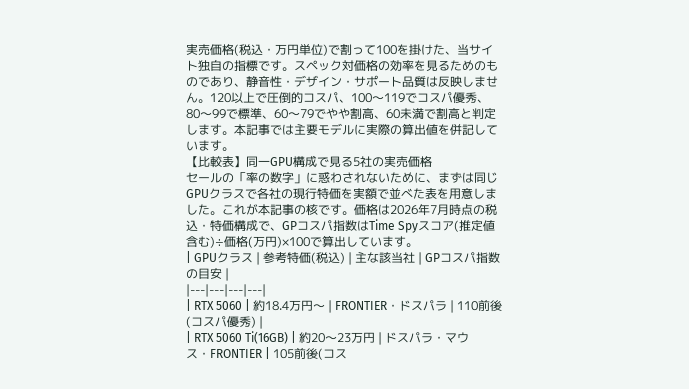実売価格(税込・万円単位)で割って100を掛けた、当サイト独自の指標です。スペック対価格の効率を見るためのものであり、静音性・デザイン・サポート品質は反映しません。120以上で圧倒的コスパ、100〜119でコスパ優秀、80〜99で標準、60〜79でやや割高、60未満で割高と判定します。本記事では主要モデルに実際の算出値を併記しています。
【比較表】同一GPU構成で見る5社の実売価格
セールの「率の数字」に惑わされないために、まずは同じGPUクラスで各社の現行特価を実額で並べた表を用意しました。これが本記事の核です。価格は2026年7月時点の税込・特価構成で、GPコスパ指数はTime Spyスコア(推定値含む)÷価格(万円)×100で算出しています。
| GPUクラス | 参考特価(税込) | 主な該当社 | GPコスパ指数の目安 |
|---|---|---|---|
| RTX 5060 | 約18.4万円〜 | FRONTIER・ドスパラ | 110前後(コスパ優秀) |
| RTX 5060 Ti(16GB) | 約20〜23万円 | ドスパラ・マウス・FRONTIER | 105前後(コス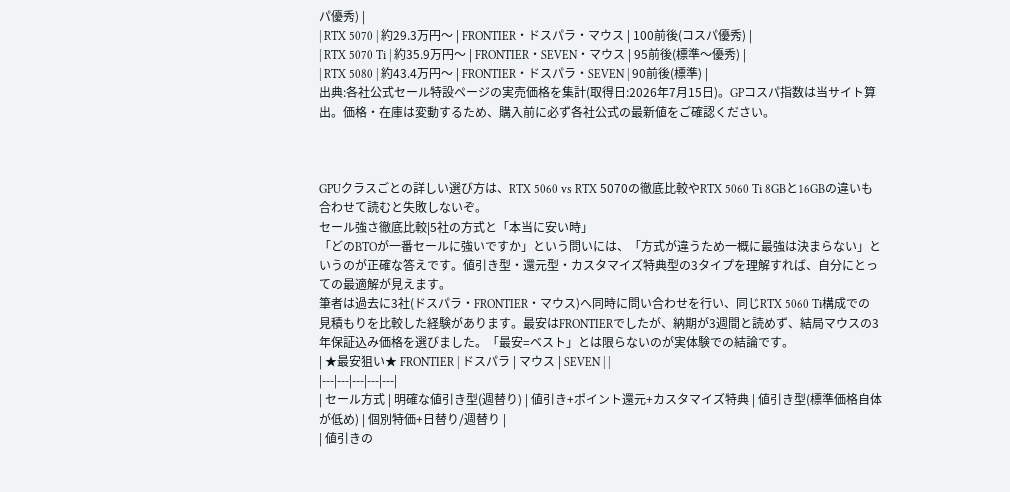パ優秀) |
| RTX 5070 | 約29.3万円〜 | FRONTIER・ドスパラ・マウス | 100前後(コスパ優秀) |
| RTX 5070 Ti | 約35.9万円〜 | FRONTIER・SEVEN・マウス | 95前後(標準〜優秀) |
| RTX 5080 | 約43.4万円〜 | FRONTIER・ドスパラ・SEVEN | 90前後(標準) |
出典:各社公式セール特設ページの実売価格を集計(取得日:2026年7月15日)。GPコスパ指数は当サイト算出。価格・在庫は変動するため、購入前に必ず各社公式の最新値をご確認ください。



GPUクラスごとの詳しい選び方は、RTX 5060 vs RTX 5070の徹底比較やRTX 5060 Ti 8GBと16GBの違いも合わせて読むと失敗しないぞ。
セール強さ徹底比較|5社の方式と「本当に安い時」
「どのBTOが一番セールに強いですか」という問いには、「方式が違うため一概に最強は決まらない」というのが正確な答えです。値引き型・還元型・カスタマイズ特典型の3タイプを理解すれば、自分にとっての最適解が見えます。
筆者は過去に3社(ドスパラ・FRONTIER・マウス)へ同時に問い合わせを行い、同じRTX 5060 Ti構成での見積もりを比較した経験があります。最安はFRONTIERでしたが、納期が3週間と読めず、結局マウスの3年保証込み価格を選びました。「最安=ベスト」とは限らないのが実体験での結論です。
| ★最安狙い★ FRONTIER | ドスパラ | マウス | SEVEN | |
|---|---|---|---|---|
| セール方式 | 明確な値引き型(週替り) | 値引き+ポイント還元+カスタマイズ特典 | 値引き型(標準価格自体が低め) | 個別特価+日替り/週替り |
| 値引きの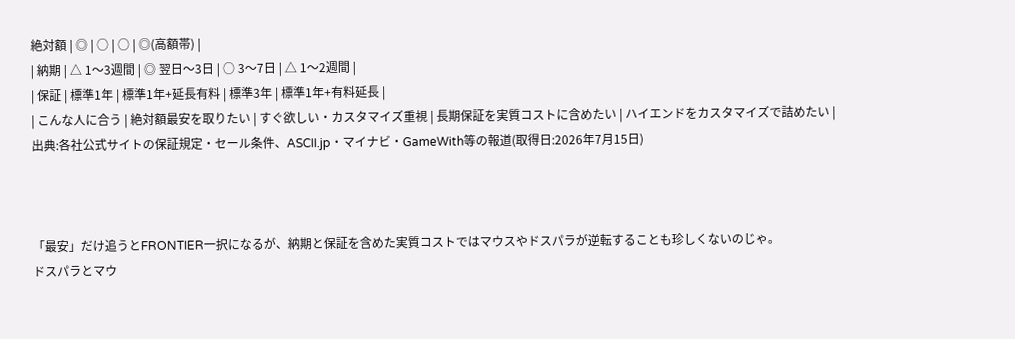絶対額 | ◎ | ○ | ○ | ◎(高額帯) |
| 納期 | △ 1〜3週間 | ◎ 翌日〜3日 | ○ 3〜7日 | △ 1〜2週間 |
| 保証 | 標準1年 | 標準1年+延長有料 | 標準3年 | 標準1年+有料延長 |
| こんな人に合う | 絶対額最安を取りたい | すぐ欲しい・カスタマイズ重視 | 長期保証を実質コストに含めたい | ハイエンドをカスタマイズで詰めたい |
出典:各社公式サイトの保証規定・セール条件、ASCII.jp・マイナビ・GameWith等の報道(取得日:2026年7月15日)



「最安」だけ追うとFRONTIER一択になるが、納期と保証を含めた実質コストではマウスやドスパラが逆転することも珍しくないのじゃ。
ドスパラとマウ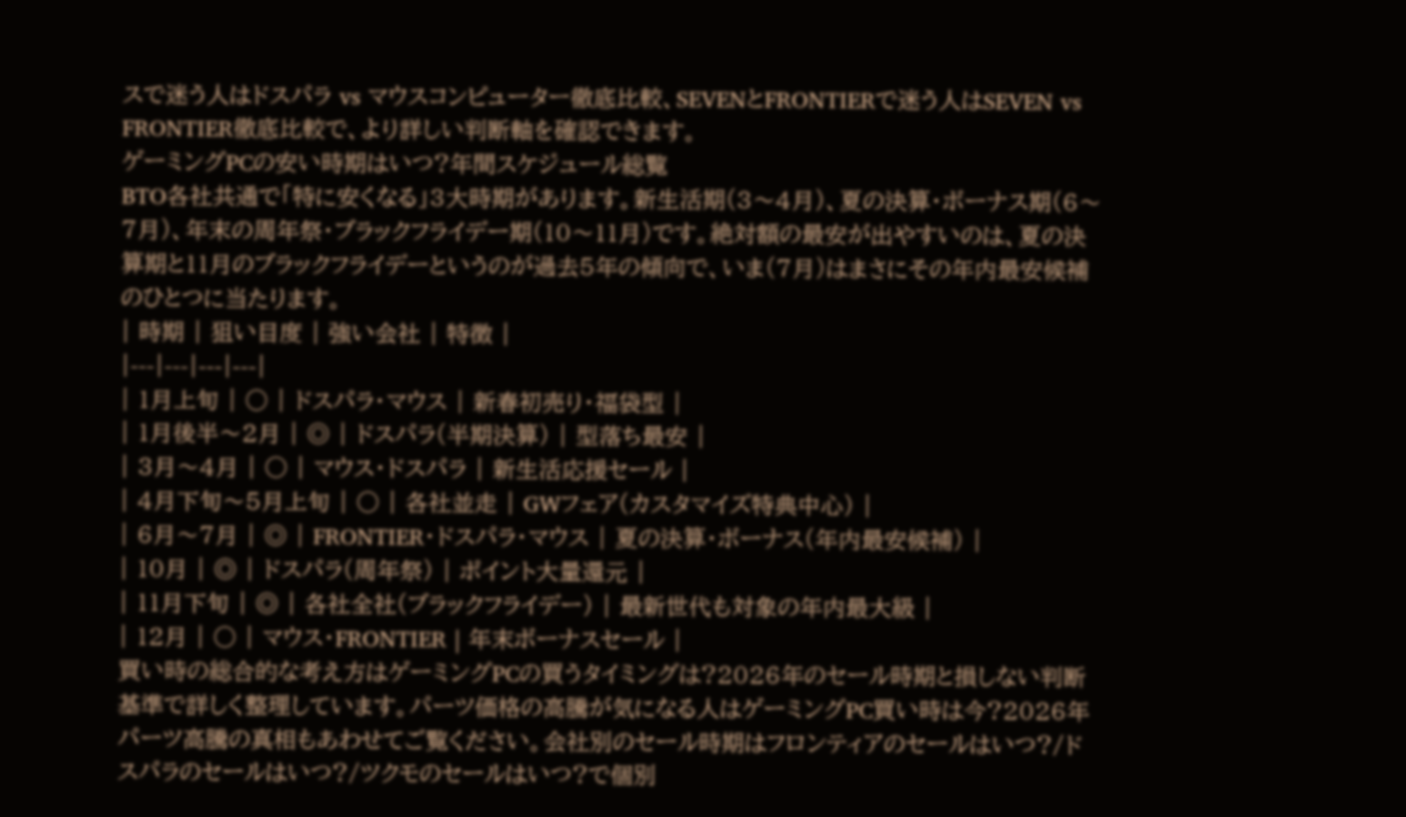スで迷う人はドスパラ vs マウスコンピューター徹底比較、SEVENとFRONTIERで迷う人はSEVEN vs FRONTIER徹底比較で、より詳しい判断軸を確認できます。
ゲーミングPCの安い時期はいつ?年間スケジュール総覧
BTO各社共通で「特に安くなる」3大時期があります。新生活期(3〜4月)、夏の決算・ボーナス期(6〜7月)、年末の周年祭・ブラックフライデー期(10〜11月)です。絶対額の最安が出やすいのは、夏の決算期と11月のブラックフライデーというのが過去5年の傾向で、いま(7月)はまさにその年内最安候補のひとつに当たります。
| 時期 | 狙い目度 | 強い会社 | 特徴 |
|---|---|---|---|
| 1月上旬 | ○ | ドスパラ・マウス | 新春初売り・福袋型 |
| 1月後半〜2月 | ◎ | ドスパラ(半期決算) | 型落ち最安 |
| 3月〜4月 | ○ | マウス・ドスパラ | 新生活応援セール |
| 4月下旬〜5月上旬 | ○ | 各社並走 | GWフェア(カスタマイズ特典中心) |
| 6月〜7月 | ◎ | FRONTIER・ドスパラ・マウス | 夏の決算・ボーナス(年内最安候補) |
| 10月 | ◎ | ドスパラ(周年祭) | ポイント大量還元 |
| 11月下旬 | ◎ | 各社全社(ブラックフライデー) | 最新世代も対象の年内最大級 |
| 12月 | ○ | マウス・FRONTIER | 年末ボーナスセール |
買い時の総合的な考え方はゲーミングPCの買うタイミングは?2026年のセール時期と損しない判断基準で詳しく整理しています。パーツ価格の高騰が気になる人はゲーミングPC買い時は今?2026年パーツ高騰の真相もあわせてご覧ください。会社別のセール時期はフロンティアのセールはいつ?/ドスパラのセールはいつ?/ツクモのセールはいつ?で個別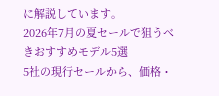に解説しています。
2026年7月の夏セールで狙うべきおすすめモデル5選
5社の現行セールから、価格・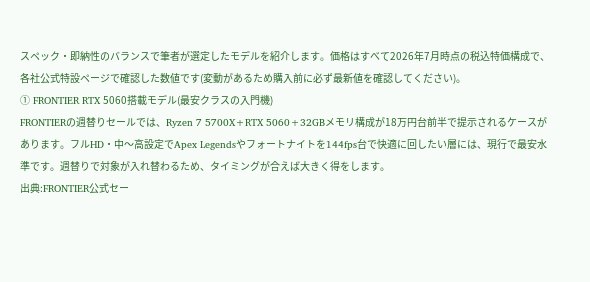スペック・即納性のバランスで筆者が選定したモデルを紹介します。価格はすべて2026年7月時点の税込特価構成で、各社公式特設ページで確認した数値です(変動があるため購入前に必ず最新値を確認してください)。
① FRONTIER RTX 5060搭載モデル(最安クラスの入門機)
FRONTIERの週替りセールでは、Ryzen 7 5700X+RTX 5060+32GBメモリ構成が18万円台前半で提示されるケースがあります。フルHD・中〜高設定でApex Legendsやフォートナイトを144fps台で快適に回したい層には、現行で最安水準です。週替りで対象が入れ替わるため、タイミングが合えば大きく得をします。
出典:FRONTIER公式セー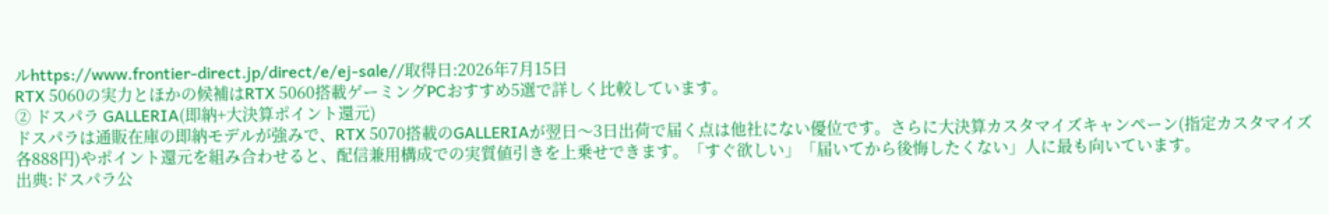ルhttps://www.frontier-direct.jp/direct/e/ej-sale//取得日:2026年7月15日
RTX 5060の実力とほかの候補はRTX 5060搭載ゲーミングPCおすすめ5選で詳しく比較しています。
② ドスパラ GALLERIA(即納+大決算ポイント還元)
ドスパラは通販在庫の即納モデルが強みで、RTX 5070搭載のGALLERIAが翌日〜3日出荷で届く点は他社にない優位です。さらに大決算カスタマイズキャンペーン(指定カスタマイズ各888円)やポイント還元を組み合わせると、配信兼用構成での実質値引きを上乗せできます。「すぐ欲しい」「届いてから後悔したくない」人に最も向いています。
出典:ドスパラ公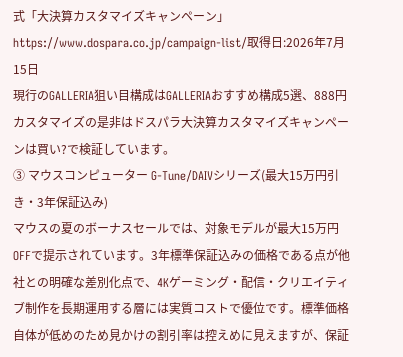式「大決算カスタマイズキャンペーン」https://www.dospara.co.jp/campaign-list/取得日:2026年7月15日
現行のGALLERIA狙い目構成はGALLERIAおすすめ構成5選、888円カスタマイズの是非はドスパラ大決算カスタマイズキャンペーンは買い?で検証しています。
③ マウスコンピューター G-Tune/DAIVシリーズ(最大15万円引き・3年保証込み)
マウスの夏のボーナスセールでは、対象モデルが最大15万円OFFで提示されています。3年標準保証込みの価格である点が他社との明確な差別化点で、4Kゲーミング・配信・クリエイティブ制作を長期運用する層には実質コストで優位です。標準価格自体が低めのため見かけの割引率は控えめに見えますが、保証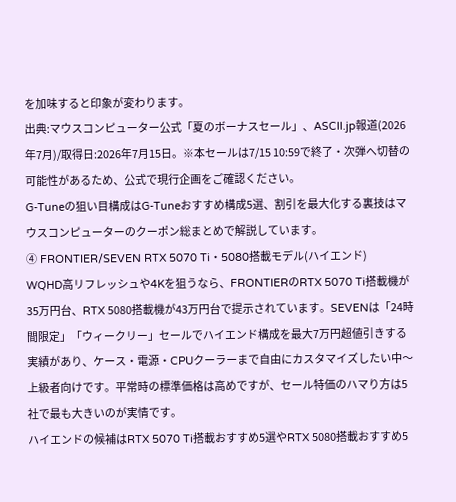を加味すると印象が変わります。
出典:マウスコンピューター公式「夏のボーナスセール」、ASCII.jp報道(2026年7月)/取得日:2026年7月15日。※本セールは7/15 10:59で終了・次弾へ切替の可能性があるため、公式で現行企画をご確認ください。
G-Tuneの狙い目構成はG-Tuneおすすめ構成5選、割引を最大化する裏技はマウスコンピューターのクーポン総まとめで解説しています。
④ FRONTIER/SEVEN RTX 5070 Ti・5080搭載モデル(ハイエンド)
WQHD高リフレッシュや4Kを狙うなら、FRONTIERのRTX 5070 Ti搭載機が35万円台、RTX 5080搭載機が43万円台で提示されています。SEVENは「24時間限定」「ウィークリー」セールでハイエンド構成を最大7万円超値引きする実績があり、ケース・電源・CPUクーラーまで自由にカスタマイズしたい中〜上級者向けです。平常時の標準価格は高めですが、セール特価のハマり方は5社で最も大きいのが実情です。
ハイエンドの候補はRTX 5070 Ti搭載おすすめ5選やRTX 5080搭載おすすめ5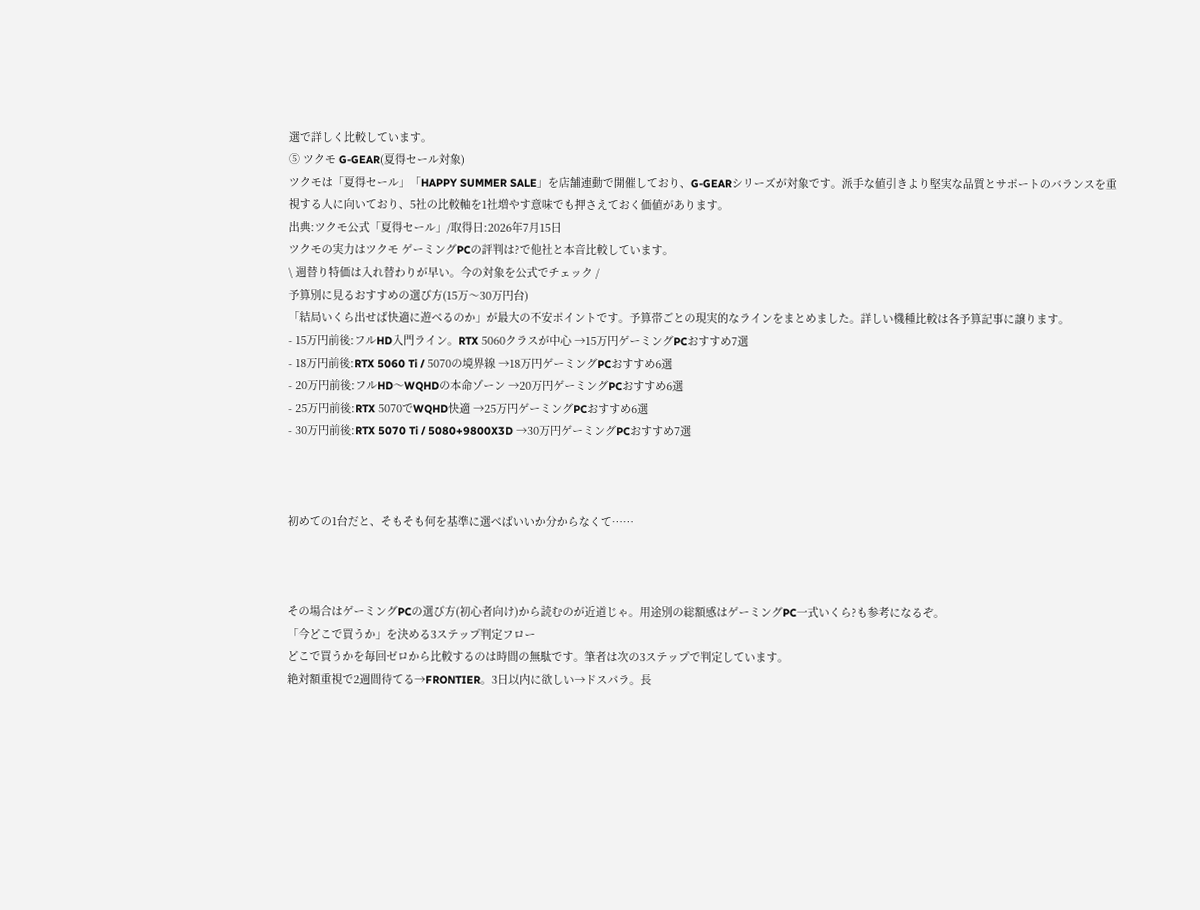選で詳しく比較しています。
⑤ ツクモ G-GEAR(夏得セール対象)
ツクモは「夏得セール」「HAPPY SUMMER SALE」を店舗連動で開催しており、G-GEARシリーズが対象です。派手な値引きより堅実な品質とサポートのバランスを重視する人に向いており、5社の比較軸を1社増やす意味でも押さえておく価値があります。
出典:ツクモ公式「夏得セール」/取得日:2026年7月15日
ツクモの実力はツクモ ゲーミングPCの評判は?で他社と本音比較しています。
\ 週替り特価は入れ替わりが早い。今の対象を公式でチェック /
予算別に見るおすすめの選び方(15万〜30万円台)
「結局いくら出せば快適に遊べるのか」が最大の不安ポイントです。予算帯ごとの現実的なラインをまとめました。詳しい機種比較は各予算記事に譲ります。
- 15万円前後:フルHD入門ライン。RTX 5060クラスが中心 →15万円ゲーミングPCおすすめ7選
- 18万円前後:RTX 5060 Ti / 5070の境界線 →18万円ゲーミングPCおすすめ6選
- 20万円前後:フルHD〜WQHDの本命ゾーン →20万円ゲーミングPCおすすめ6選
- 25万円前後:RTX 5070でWQHD快適 →25万円ゲーミングPCおすすめ6選
- 30万円前後:RTX 5070 Ti / 5080+9800X3D →30万円ゲーミングPCおすすめ7選



初めての1台だと、そもそも何を基準に選べばいいか分からなくて……



その場合はゲーミングPCの選び方(初心者向け)から読むのが近道じゃ。用途別の総額感はゲーミングPC一式いくら?も参考になるぞ。
「今どこで買うか」を決める3ステップ判定フロー
どこで買うかを毎回ゼロから比較するのは時間の無駄です。筆者は次の3ステップで判定しています。
絶対額重視で2週間待てる→FRONTIER。3日以内に欲しい→ドスパラ。長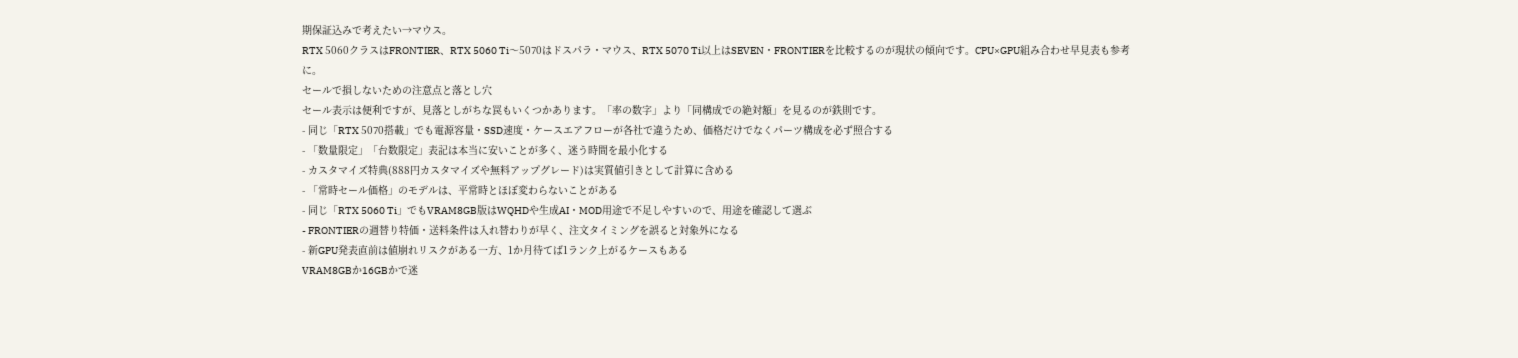期保証込みで考えたい→マウス。
RTX 5060クラスはFRONTIER、RTX 5060 Ti〜5070はドスパラ・マウス、RTX 5070 Ti以上はSEVEN・FRONTIERを比較するのが現状の傾向です。CPU×GPU組み合わせ早見表も参考に。
セールで損しないための注意点と落とし穴
セール表示は便利ですが、見落としがちな罠もいくつかあります。「率の数字」より「同構成での絶対額」を見るのが鉄則です。
- 同じ「RTX 5070搭載」でも電源容量・SSD速度・ケースエアフローが各社で違うため、価格だけでなくパーツ構成を必ず照合する
- 「数量限定」「台数限定」表記は本当に安いことが多く、迷う時間を最小化する
- カスタマイズ特典(888円カスタマイズや無料アップグレード)は実質値引きとして計算に含める
- 「常時セール価格」のモデルは、平常時とほぼ変わらないことがある
- 同じ「RTX 5060 Ti」でもVRAM8GB版はWQHDや生成AI・MOD用途で不足しやすいので、用途を確認して選ぶ
- FRONTIERの週替り特価・送料条件は入れ替わりが早く、注文タイミングを誤ると対象外になる
- 新GPU発表直前は値崩れリスクがある一方、1か月待てば1ランク上がるケースもある
VRAM8GBか16GBかで迷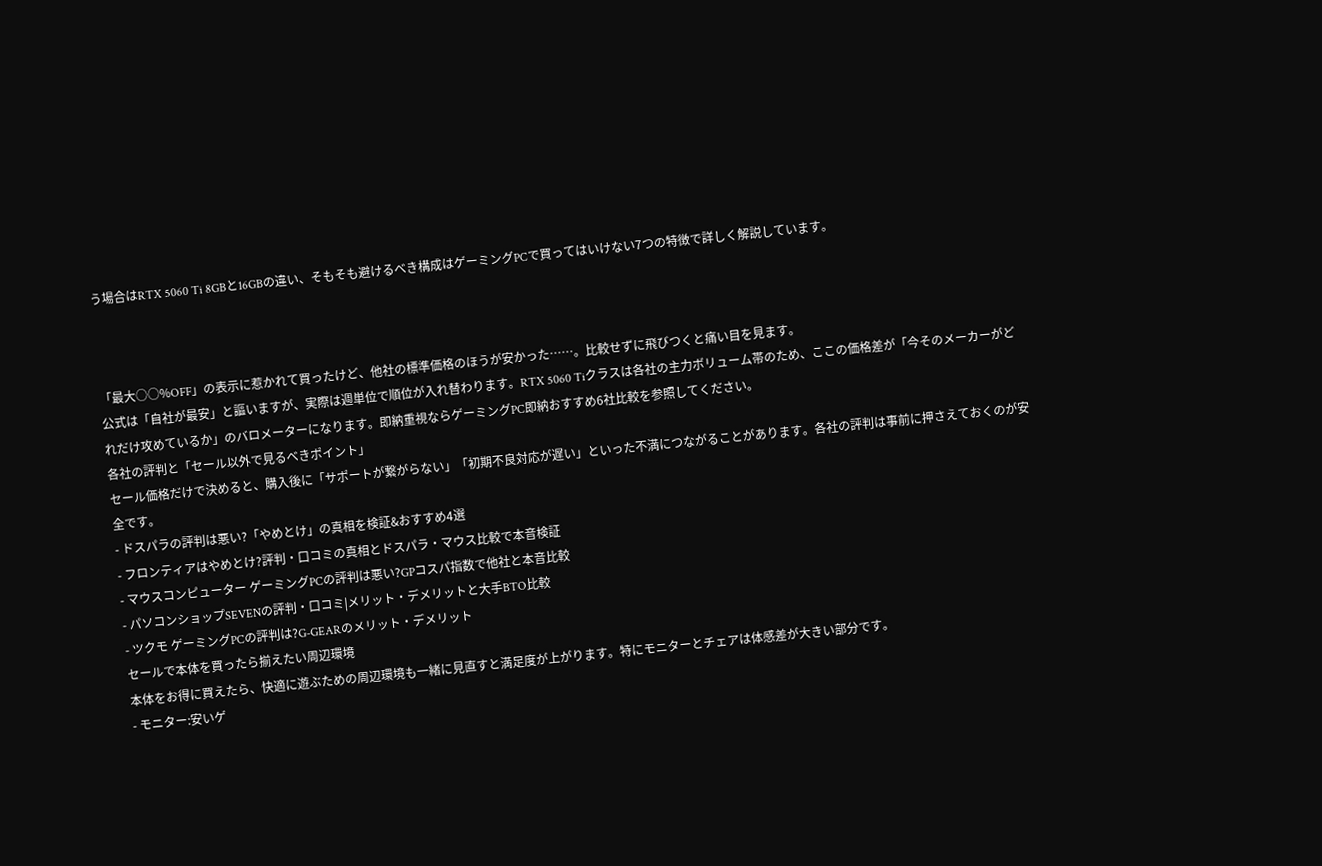う場合はRTX 5060 Ti 8GBと16GBの違い、そもそも避けるべき構成はゲーミングPCで買ってはいけない7つの特徴で詳しく解説しています。



「最大○○%OFF」の表示に惹かれて買ったけど、他社の標準価格のほうが安かった……。比較せずに飛びつくと痛い目を見ます。
公式は「自社が最安」と謳いますが、実際は週単位で順位が入れ替わります。RTX 5060 Tiクラスは各社の主力ボリューム帯のため、ここの価格差が「今そのメーカーがどれだけ攻めているか」のバロメーターになります。即納重視ならゲーミングPC即納おすすめ6社比較を参照してください。
各社の評判と「セール以外で見るべきポイント」
セール価格だけで決めると、購入後に「サポートが繋がらない」「初期不良対応が遅い」といった不満につながることがあります。各社の評判は事前に押さえておくのが安全です。
- ドスパラの評判は悪い?「やめとけ」の真相を検証&おすすめ4選
- フロンティアはやめとけ?評判・口コミの真相とドスパラ・マウス比較で本音検証
- マウスコンピューター ゲーミングPCの評判は悪い?GPコスパ指数で他社と本音比較
- パソコンショップSEVENの評判・口コミ|メリット・デメリットと大手BTO比較
- ツクモ ゲーミングPCの評判は?G-GEARのメリット・デメリット
セールで本体を買ったら揃えたい周辺環境
本体をお得に買えたら、快適に遊ぶための周辺環境も一緒に見直すと満足度が上がります。特にモニターとチェアは体感差が大きい部分です。
- モニター:安いゲ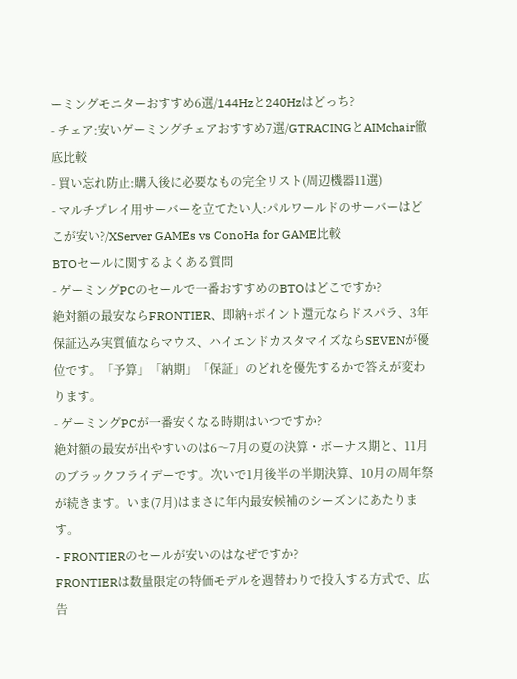ーミングモニターおすすめ6選/144Hzと240Hzはどっち?
- チェア:安いゲーミングチェアおすすめ7選/GTRACINGとAIMchair徹底比較
- 買い忘れ防止:購入後に必要なもの完全リスト(周辺機器11選)
- マルチプレイ用サーバーを立てたい人:パルワールドのサーバーはどこが安い?/XServer GAMEs vs ConoHa for GAME比較
BTOセールに関するよくある質問
- ゲーミングPCのセールで一番おすすめのBTOはどこですか?
絶対額の最安ならFRONTIER、即納+ポイント還元ならドスパラ、3年保証込み実質値ならマウス、ハイエンドカスタマイズならSEVENが優位です。「予算」「納期」「保証」のどれを優先するかで答えが変わります。
- ゲーミングPCが一番安くなる時期はいつですか?
絶対額の最安が出やすいのは6〜7月の夏の決算・ボーナス期と、11月のブラックフライデーです。次いで1月後半の半期決算、10月の周年祭が続きます。いま(7月)はまさに年内最安候補のシーズンにあたります。
- FRONTIERのセールが安いのはなぜですか?
FRONTIERは数量限定の特価モデルを週替わりで投入する方式で、広告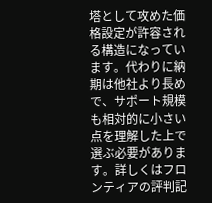塔として攻めた価格設定が許容される構造になっています。代わりに納期は他社より長めで、サポート規模も相対的に小さい点を理解した上で選ぶ必要があります。詳しくはフロンティアの評判記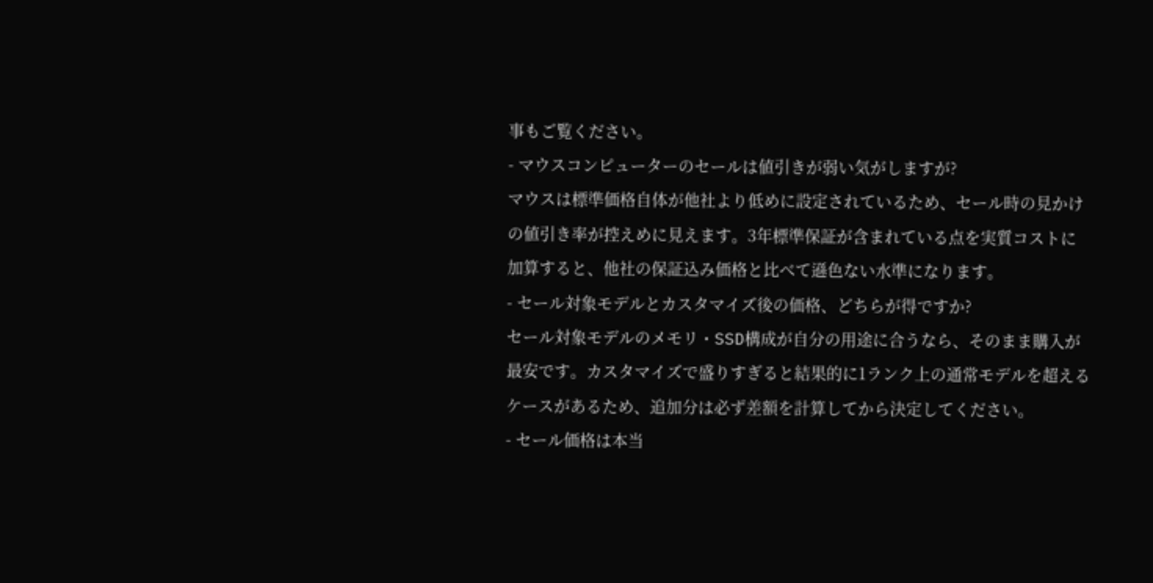事もご覧ください。
- マウスコンピューターのセールは値引きが弱い気がしますが?
マウスは標準価格自体が他社より低めに設定されているため、セール時の見かけの値引き率が控えめに見えます。3年標準保証が含まれている点を実質コストに加算すると、他社の保証込み価格と比べて遜色ない水準になります。
- セール対象モデルとカスタマイズ後の価格、どちらが得ですか?
セール対象モデルのメモリ・SSD構成が自分の用途に合うなら、そのまま購入が最安です。カスタマイズで盛りすぎると結果的に1ランク上の通常モデルを超えるケースがあるため、追加分は必ず差額を計算してから決定してください。
- セール価格は本当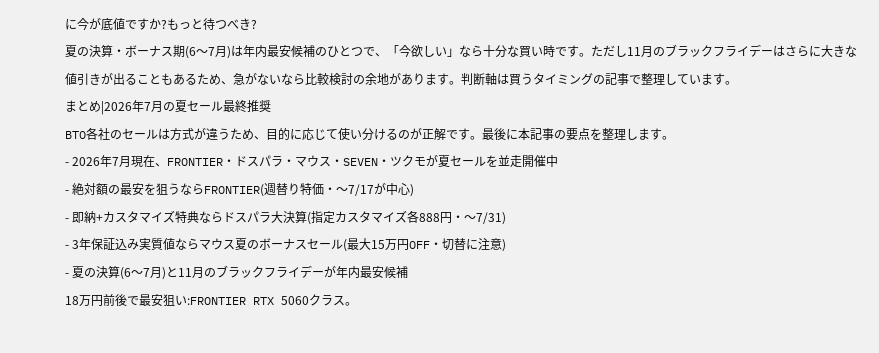に今が底値ですか?もっと待つべき?
夏の決算・ボーナス期(6〜7月)は年内最安候補のひとつで、「今欲しい」なら十分な買い時です。ただし11月のブラックフライデーはさらに大きな値引きが出ることもあるため、急がないなら比較検討の余地があります。判断軸は買うタイミングの記事で整理しています。
まとめ|2026年7月の夏セール最終推奨
BTO各社のセールは方式が違うため、目的に応じて使い分けるのが正解です。最後に本記事の要点を整理します。
- 2026年7月現在、FRONTIER・ドスパラ・マウス・SEVEN・ツクモが夏セールを並走開催中
- 絶対額の最安を狙うならFRONTIER(週替り特価・〜7/17が中心)
- 即納+カスタマイズ特典ならドスパラ大決算(指定カスタマイズ各888円・〜7/31)
- 3年保証込み実質値ならマウス夏のボーナスセール(最大15万円OFF・切替に注意)
- 夏の決算(6〜7月)と11月のブラックフライデーが年内最安候補
18万円前後で最安狙い:FRONTIER RTX 5060クラス。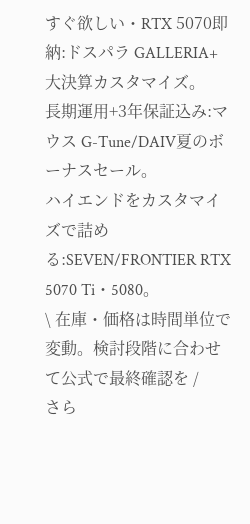すぐ欲しい・RTX 5070即納:ドスパラ GALLERIA+大決算カスタマイズ。
長期運用+3年保証込み:マウス G-Tune/DAIV夏のボーナスセール。
ハイエンドをカスタマイズで詰める:SEVEN/FRONTIER RTX 5070 Ti・5080。
\ 在庫・価格は時間単位で変動。検討段階に合わせて公式で最終確認を /
さら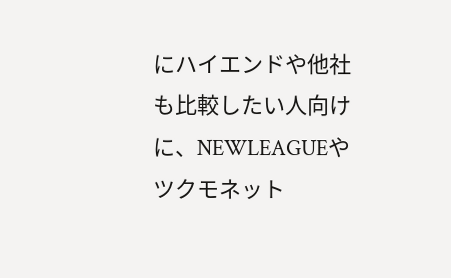にハイエンドや他社も比較したい人向けに、NEWLEAGUEやツクモネット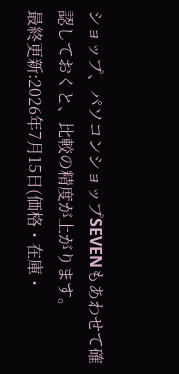ショップ、パソコンショップSEVENもあわせて確認しておくと、比較の精度が上がります。
最終更新:2026年7月15日(価格・在庫・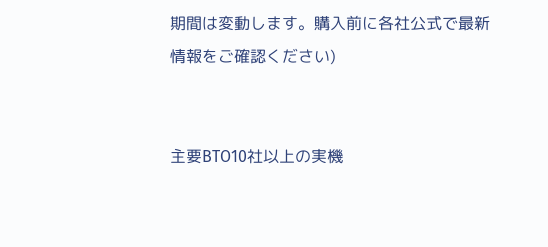期間は変動します。購入前に各社公式で最新情報をご確認ください)


主要BTO10社以上の実機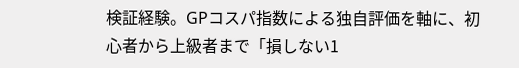検証経験。GPコスパ指数による独自評価を軸に、初心者から上級者まで「損しない1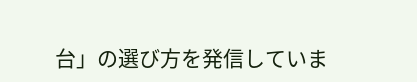台」の選び方を発信していま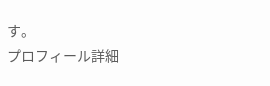す。
プロフィール詳細